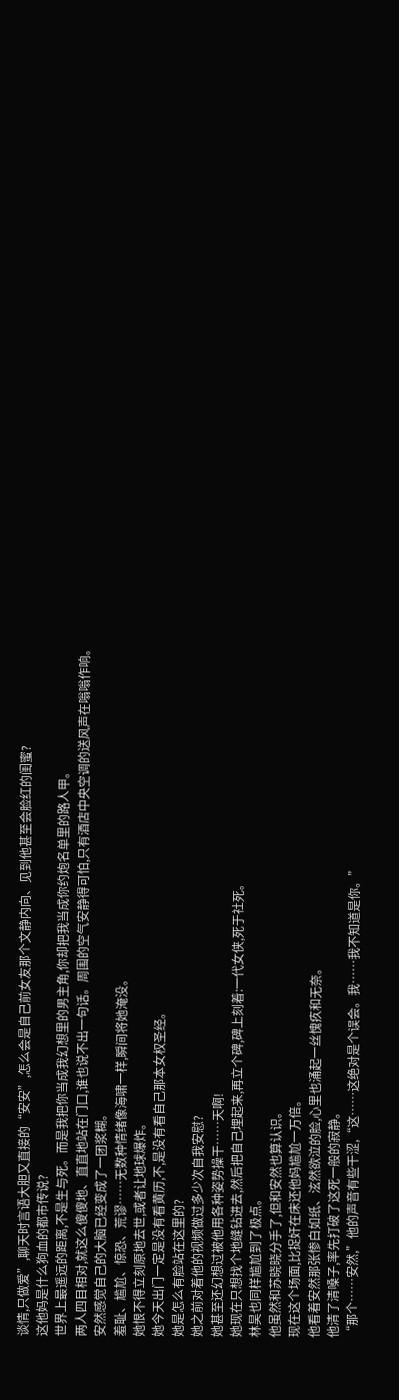谈情,只做爱”,聊天时言语大胆又直接的“安安”,怎么会是自己前女友那个文静内向、见到他甚至会脸红的闺蜜?
这他妈是什么狗血的都市传说?
世界上最遥远的距离,不是生与死。而是我把你当成我幻想里的男主角,你却把我当成你约炮名单里的路人甲。
两人四目相对,就这么傻傻地、直直地站在门口,谁也说不出一句话。周围的空气安静得可怕,只有酒店中央空调的送风声在嗡嗡作响。
安然感觉自己的大脑已经变成了一团浆糊。
羞耻、尴尬、惊恐、荒谬……无数种情绪像海啸一样,瞬间将她淹没。
她恨不得立刻原地去世,或者让地球爆炸。
她今天出门一定是没有看黄历,不,是没有看自己那本女权圣经。
她是怎么有脸站在这里的?
她之前对着他的视频做过多少次自我安慰?
她甚至还幻想过被他用各种姿势操干……天啊!
她现在只想找个地缝钻进去,然后把自己埋起来,再立个碑,碑上刻着:一代女侠,死于社死。
林昊也同样尴尬到了极点。
他虽然和苏晓晓分手了,但和安然也算认识。
现在这个场面,比捉奸在床还他妈尴尬一万倍。
他看着安然那张惨白如纸、泫然欲泣的脸,心里也涌起一丝愧疚和无奈。
他清了清嗓子,率先打破了这死一般的寂静。
“那个……安然,”他的声音有些干涩,“这……这绝对是个误会。我……我不知道是你。”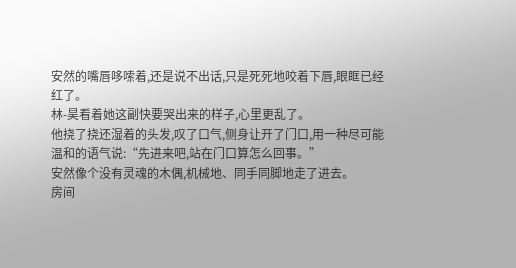安然的嘴唇哆嗦着,还是说不出话,只是死死地咬着下唇,眼眶已经红了。
林-昊看着她这副快要哭出来的样子,心里更乱了。
他挠了挠还湿着的头发,叹了口气,侧身让开了门口,用一种尽可能温和的语气说:“先进来吧,站在门口算怎么回事。”
安然像个没有灵魂的木偶,机械地、同手同脚地走了进去。
房间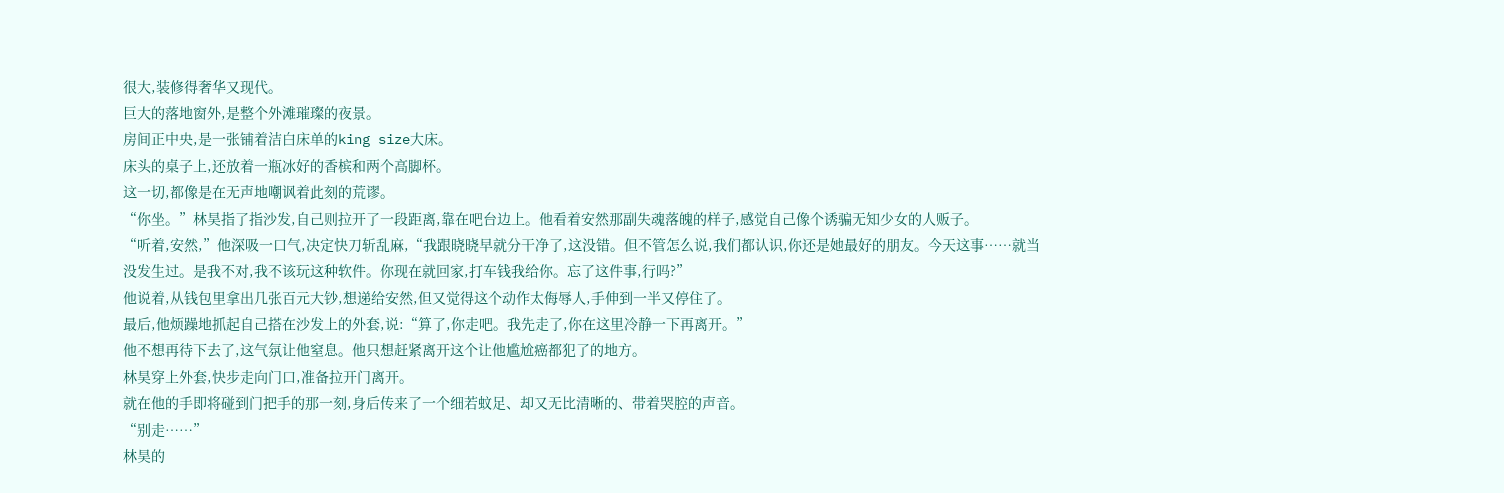很大,装修得奢华又现代。
巨大的落地窗外,是整个外滩璀璨的夜景。
房间正中央,是一张铺着洁白床单的king size大床。
床头的桌子上,还放着一瓶冰好的香槟和两个高脚杯。
这一切,都像是在无声地嘲讽着此刻的荒谬。
“你坐。”林昊指了指沙发,自己则拉开了一段距离,靠在吧台边上。他看着安然那副失魂落魄的样子,感觉自己像个诱骗无知少女的人贩子。
“听着,安然,”他深吸一口气,决定快刀斩乱麻,“我跟晓晓早就分干净了,这没错。但不管怎么说,我们都认识,你还是她最好的朋友。今天这事……就当没发生过。是我不对,我不该玩这种软件。你现在就回家,打车钱我给你。忘了这件事,行吗?”
他说着,从钱包里拿出几张百元大钞,想递给安然,但又觉得这个动作太侮辱人,手伸到一半又停住了。
最后,他烦躁地抓起自己搭在沙发上的外套,说:“算了,你走吧。我先走了,你在这里冷静一下再离开。”
他不想再待下去了,这气氛让他窒息。他只想赶紧离开这个让他尴尬癌都犯了的地方。
林昊穿上外套,快步走向门口,准备拉开门离开。
就在他的手即将碰到门把手的那一刻,身后传来了一个细若蚊足、却又无比清晰的、带着哭腔的声音。
“别走……”
林昊的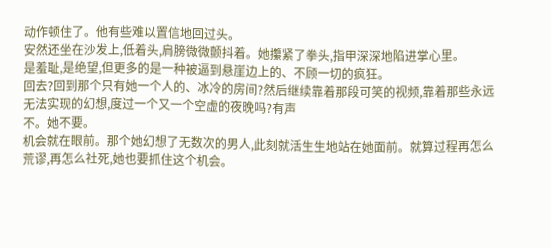动作顿住了。他有些难以置信地回过头。
安然还坐在沙发上,低着头,肩膀微微颤抖着。她攥紧了拳头,指甲深深地陷进掌心里。
是羞耻,是绝望,但更多的是一种被逼到悬崖边上的、不顾一切的疯狂。
回去?回到那个只有她一个人的、冰冷的房间?然后继续靠着那段可笑的视频,靠着那些永远无法实现的幻想,度过一个又一个空虚的夜晚吗?有声
不。她不要。
机会就在眼前。那个她幻想了无数次的男人,此刻就活生生地站在她面前。就算过程再怎么荒谬,再怎么社死,她也要抓住这个机会。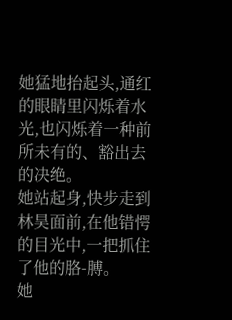她猛地抬起头,通红的眼睛里闪烁着水光,也闪烁着一种前所未有的、豁出去的决绝。
她站起身,快步走到林昊面前,在他错愕的目光中,一把抓住了他的胳-膊。
她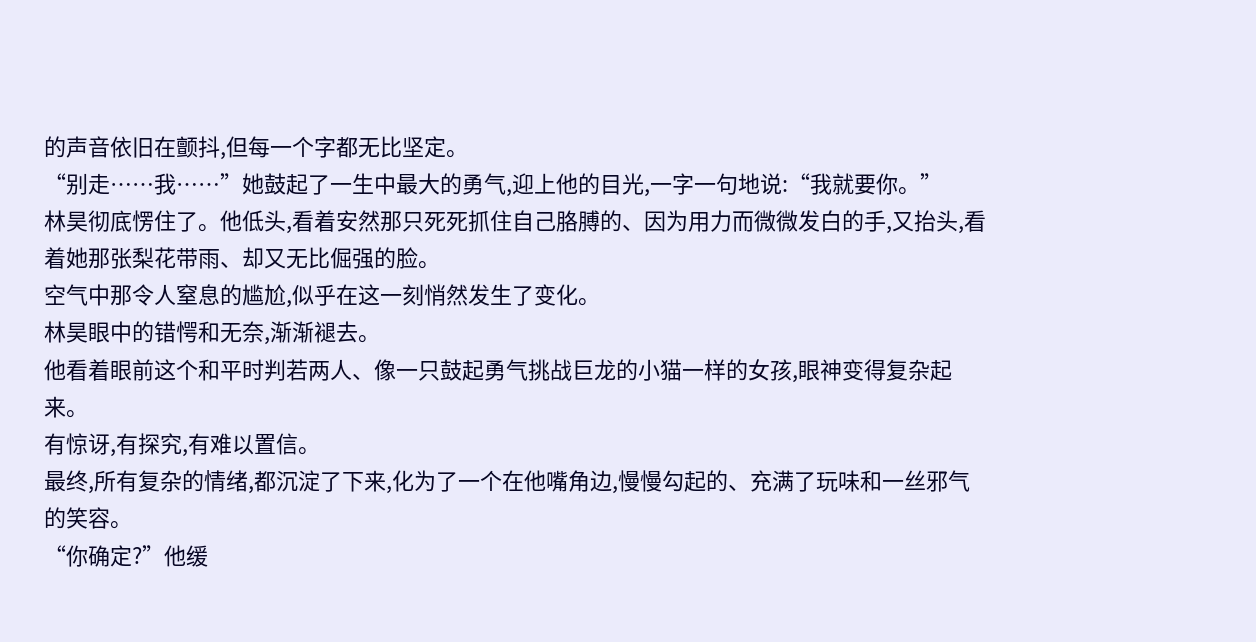的声音依旧在颤抖,但每一个字都无比坚定。
“别走……我……”她鼓起了一生中最大的勇气,迎上他的目光,一字一句地说:“我就要你。”
林昊彻底愣住了。他低头,看着安然那只死死抓住自己胳膊的、因为用力而微微发白的手,又抬头,看着她那张梨花带雨、却又无比倔强的脸。
空气中那令人窒息的尴尬,似乎在这一刻悄然发生了变化。
林昊眼中的错愕和无奈,渐渐褪去。
他看着眼前这个和平时判若两人、像一只鼓起勇气挑战巨龙的小猫一样的女孩,眼神变得复杂起来。
有惊讶,有探究,有难以置信。
最终,所有复杂的情绪,都沉淀了下来,化为了一个在他嘴角边,慢慢勾起的、充满了玩味和一丝邪气的笑容。
“你确定?”他缓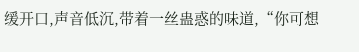缓开口,声音低沉,带着一丝蛊惑的味道,“你可想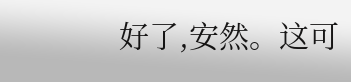好了,安然。这可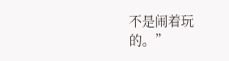不是闹着玩的。”